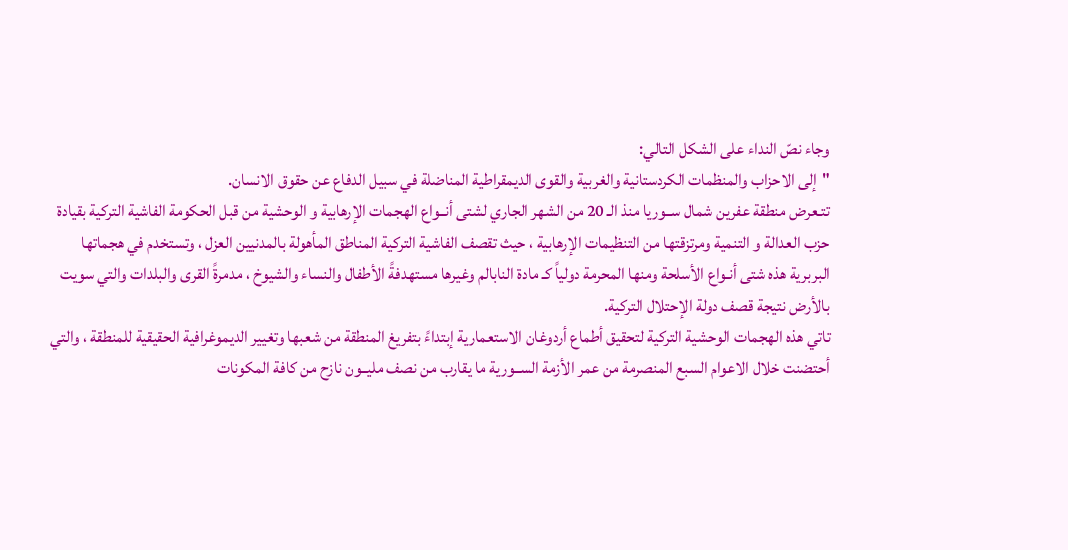وجاء نصّ النداء على الشكل التالي:
"إلى الاحزاب والمنظمات الكردستانية والغربية والقوى الديمقراطية المناضلة في سبيل الدفاع عن حقوق الانسان.
تتـعرض منطقة عفرين شمال ســوريا منذ الـ 20 من الشهر الجاري لشتى أنــواع الهجمات الإرهابية و الوحشية من قبل الحكومة الفاشية التركية بقيادة حزب العدالة و التنمية ومرتزقتها من التنظيمات الإرهابية ، حيث تقصف الفاشية التركية المناطق المأهولة بالمدنيين العزل ، وتستخدم في هجماتها البربرية هذه شتى أنـواع الأسلحة ومنها المحرمة دولياً كـ مادة النابالم وغيرها مستهدفةً الأطفال والنساء والشيوخ ، مدمرةً القرى والبلدات والتي سويت بالأرض نتيجة قصف دولة الإحتلال التركية.
تاتي هذه الهجمات الوحشية التركية لتحقيق أطماع أردوغان الاستعمارية إبتداءً بتفريغ المنطقة من شعبها وتغيير الديموغرافية الحقيقية للمنطقة ، والتي أحتضنت خلال الاعوام السبع المنصرمة من عمر الأزمة الســورية ما يقارب من نصف مليــون نازح من كافة المكونات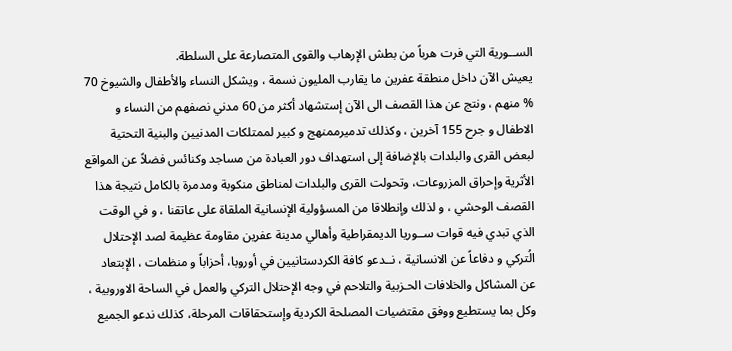الســورية التي فرت هرباً من بطش الإرهاب والقوى المتصارعة على السلطة.
يعيش الآن داخل منطقة عفرين ما يقارب المليون نسمة ، ويشكل النساء والأطفال والشيوخ 70 % منهم ، ونتج عن هذا القصف الى الآن إستشهاد أكثر من 60 مدني نصفهم من النساء و الاطفال و جرح 155 آخرين ، وكذلك تدميرممنهج و كبير لممتلكات المدنيين والبنية التحتية لبعض القرى والبلدات بالإضافة إلى استهداف دور العبادة من مساجد وكنائس فضلاً عن المواقع الأثرية وإحراق المزروعات، وتحولت القرى والبلدات لمناطق منكوبة ومدمرة بالكامل نتيجة هذا القصف الوحشي ، و لذلك وإنطلاقا من المسؤولية الإنسانية الملقاة على عاتقنا ، و في الوقت الذي تبدي فيه قوات ســوريا الديمقراطية وأهالي مدينة عفرين مقاومة عظيمة لصد الإحتلال الُتركي و دفاعاً عن الانسانية ، نــدعو كافة الكردستانيين في أوروبا، أحزاباً و منظمات ، الإبتعاد عن المشاكل والخلافات الحـزبية والتلاحم في وجه الإحتلال التركي والعمل في الساحة الاوروبية ، وكل بما يستطيع ووفق مقتضيات المصلحة الكردية وإستحقاقات المرحلة، كذلك ندعو الجميع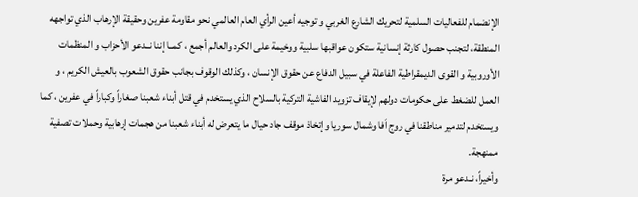الإنضمام للفعاليات السلمية لتحريك الشارع الغربي و توجيه أعين الرأي العام العالمي نحو مقاومة عفرين وحقيقة الإرهاب الذي تواجهه المنطقة، لتجنب حصول كارثة إنسانية ستكون عواقبها سلبية ووخيمة على الكرد والعالم أجمع ، كمــا إننا نــدعو الأحزاب و المنظمات الأوروبية و القوى الديمقراطية الفاعلة في سبيل الدفاع عن حقوق الإنسان ، وكذلك الوقوف بجانب حقوق الشعوب بالعيش الكريم ، و العمل للضغط على حكومات دولهم لإيقاف تزويد الفاشية التركية بالسلاح الذي يستخدم في قتل أبناء شعبنا صغاراً وكباراً في عفرين ، كما ويستخدم لتدمير مناطقنا في روج اَفا وشمال سوريا وإتخاذ موقف جاد حيال ما يتعرض له أبناء شعبنا من هجمات إرهابية وحملات تصفية ممنهجة.
وأخيراً، نـدعو مرة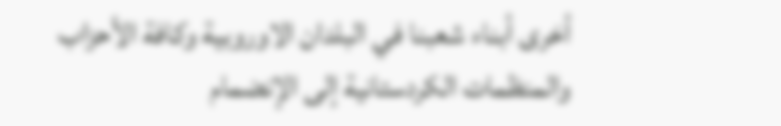أخرى أبناء شعبنا في البلدان الاوروبية وكافة الأحزاب والمنظمات الكردستانية إلى الإنضمام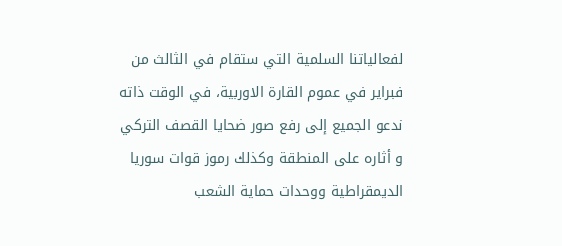لفعالياتنا السلمية التي ستقام في الثالث من فبراير في عموم القارة الاوربية، في الوقت ذاته ندعو الجميع إلى رفع صور ضحايا القصف التركي و أثاره على المنطقة وكذلك رموز قوات سوريا الديمقراطية ووحدات حماية الشعب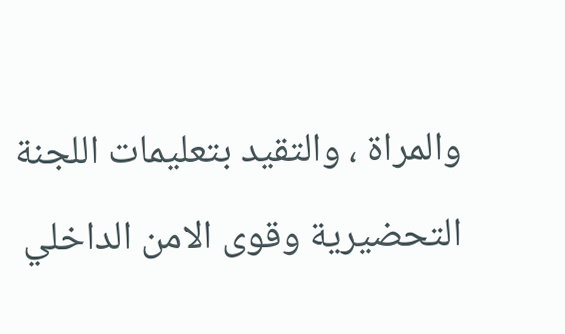والمراة ، والتقيد بتعليمات اللجنة التحضيرية وقوى الامن الداخلي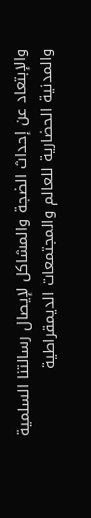والإبتعاد عن إحداث الضجة والمشاكل لإيصال رسالتنا السلمية والمدنية الحضارية للعالم والمجتمعات الديمقراطية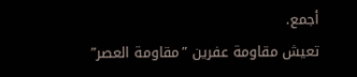أجمع.
تعيش مقاومة عفرين ”مقاومة العصر”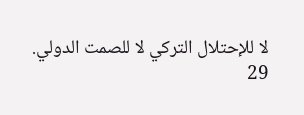لا للإحتلال التركي لا للصمت الدولي.
29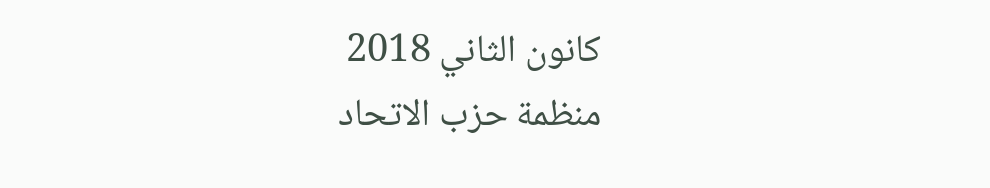كانون الثاني 2018
منظمة حزب الاتحاد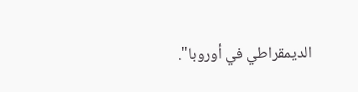الديمقراطي في أوروبا".